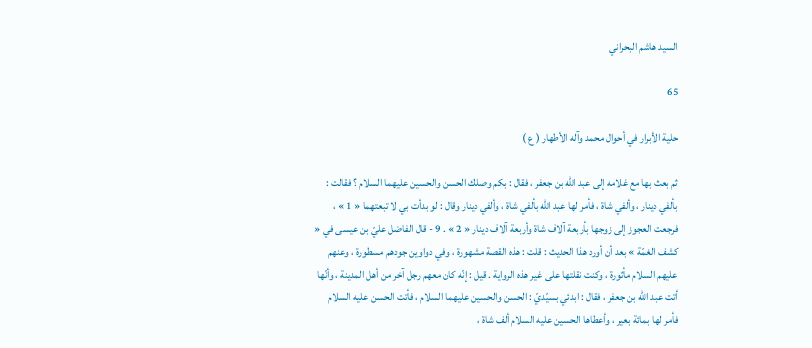السيد هاشم البحراني

65

حلية الأبرار في أحوال محمد وآله الأطهار ( ع )

ثم بعث بها مع غلامه إلى عبد اللّه بن جعفر ، فقال : بكم وصلك الحسن والحسين عليهما السلام ؟ فقالت : بألفي دينار ، وألفي شاة ، فأمر لها عبد اللّه بألفي شاة ، وألفي دينار وقال : لو بدأت بي لا تبعتهما « 1 » ، فرجعت العجوز إلى زوجها بأربعة آلاف شاة وأربعة آلاف دينار « 2 » . 9 - قال الفاضل عليّ بن عيسى في « كشف الغمّة » بعد أن أورد هذا الحديث : قلت : هذه القصة مشهورة ، وفي دواوين جودهم مسطورة ، وعنهم عليهم السلام مأثورة ، وكنت نقلتها على غير هذه الرواية . قيل : إنّه كان معهم رجل آخر من أهل المدينة ، وأنّها أتت عبد اللّه بن جعفر ، فقال : ابدئي بسيّديّ : الحسن والحسين عليهما السلام ، فأتت الحسن عليه السلام فأمر لها بمائة بعير ، وأعطاها الحسين عليه السلام ألف شاة ،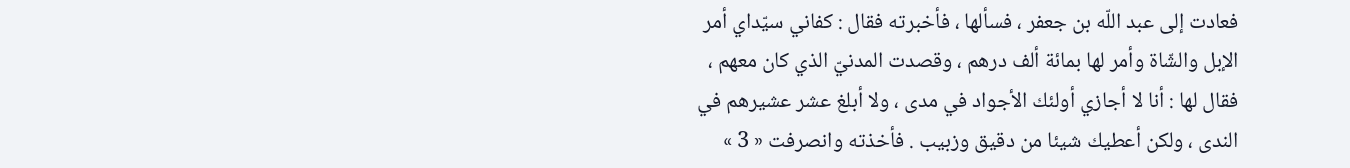فعادت إلى عبد اللّه بن جعفر ، فسألها ، فأخبرته فقال : كفاني سيّداي أمر الإبل والشّاة وأمر لها بمائة ألف درهم ، وقصدت المدنيّ الذي كان معهم ، فقال لها : أنا لا أجازي أولئك الأجواد في مدى ، ولا أبلغ عشر عشيرهم في الندى ، ولكن أعطيك شيئا من دقيق وزبيب . فأخذته وانصرفت « 3 »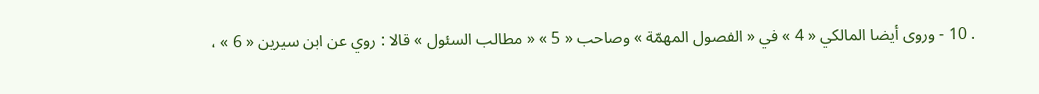. 10 - وروى أيضا المالكي « 4 » في « الفصول المهمّة » وصاحب « 5 » « مطالب السئول » قالا : روي عن ابن سيرين « 6 » ،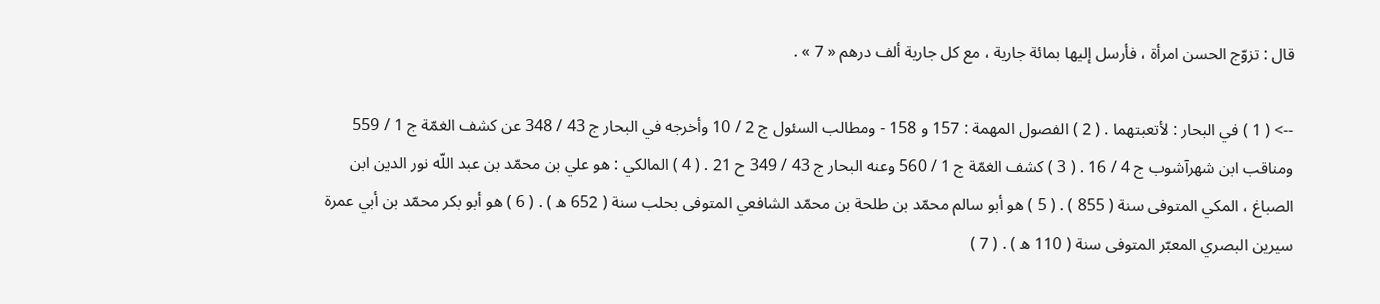قال : تزوّج الحسن امرأة ، فأرسل إليها بمائة جارية ، مع كل جارية ألف درهم « 7 » .

--> ( 1 ) في البحار : لأتعبتهما . ( 2 ) الفصول المهمة : 157 و 158 - ومطالب السئول ج 2 / 10 وأخرجه في البحار ج 43 / 348 عن كشف الغمّة ج 1 / 559 ومناقب ابن شهرآشوب ج 4 / 16 . ( 3 ) كشف الغمّة ج 1 / 560 وعنه البحار ج 43 / 349 ح 21 . ( 4 ) المالكي : هو علي بن محمّد بن عبد اللّه نور الدين ابن الصباغ ، المكي المتوفى سنة ( 855 ) . ( 5 ) هو أبو سالم محمّد بن طلحة بن محمّد الشافعي المتوفى بحلب سنة ( 652 ه ) . ( 6 ) هو أبو بكر محمّد بن أبي عمرة سيرين البصري المعبّر المتوفى سنة ( 110 ه ) . ( 7 )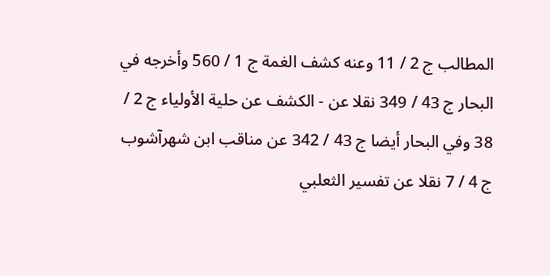المطالب ج 2 / 11 وعنه كشف الغمة ج 1 / 560 وأخرجه في البحار ج 43 / 349 نقلا عن - الكشف عن حلية الأولياء ج 2 / 38 وفي البحار أيضا ج 43 / 342 عن مناقب ابن شهرآشوب ج 4 / 7 نقلا عن تفسير الثعلبي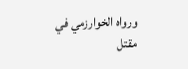ورواه الخوارزمي في مقتل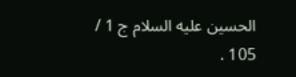الحسين عليه السلام ج 1 / 105 .